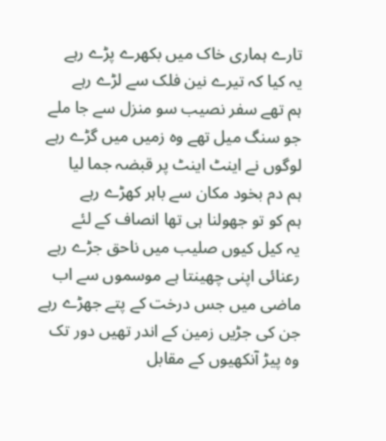تارے ہماری خاک میں بکھرے پڑے رہے
یہ کیا کہ تیرے نین فلک سے لڑے رہے
ہم تھے سفر نصیب سو منزل سے جا ملے
جو سنگ میل تھے وہ زمیں میں گڑے رہے
لوگوں نے اینٹ اینٹ پر قبضہ جما لیا
ہم دم بخود مکان سے باہر کھڑے رہے
ہم کو تو جھولنا ہی تھا انصاف کے لئے
یہ کیل کیوں صلیب میں ناحق جڑے رہے
رعنائی اپنی چھینتا ہے موسموں سے اب
ماضی میں جس درخت کے پتے جھڑے رہے
جن کی جڑیں زمین کے اندر تھیں دور تک
وہ پیڑ آنکھیوں کے مقابل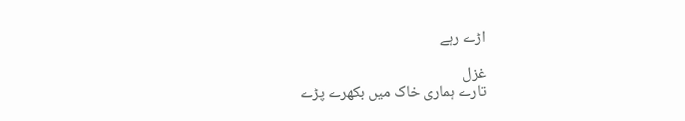اڑے رہے

غزل
تارے ہماری خاک میں بکھرے پڑے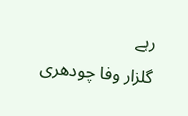رہے
گلزار وفا چودھری